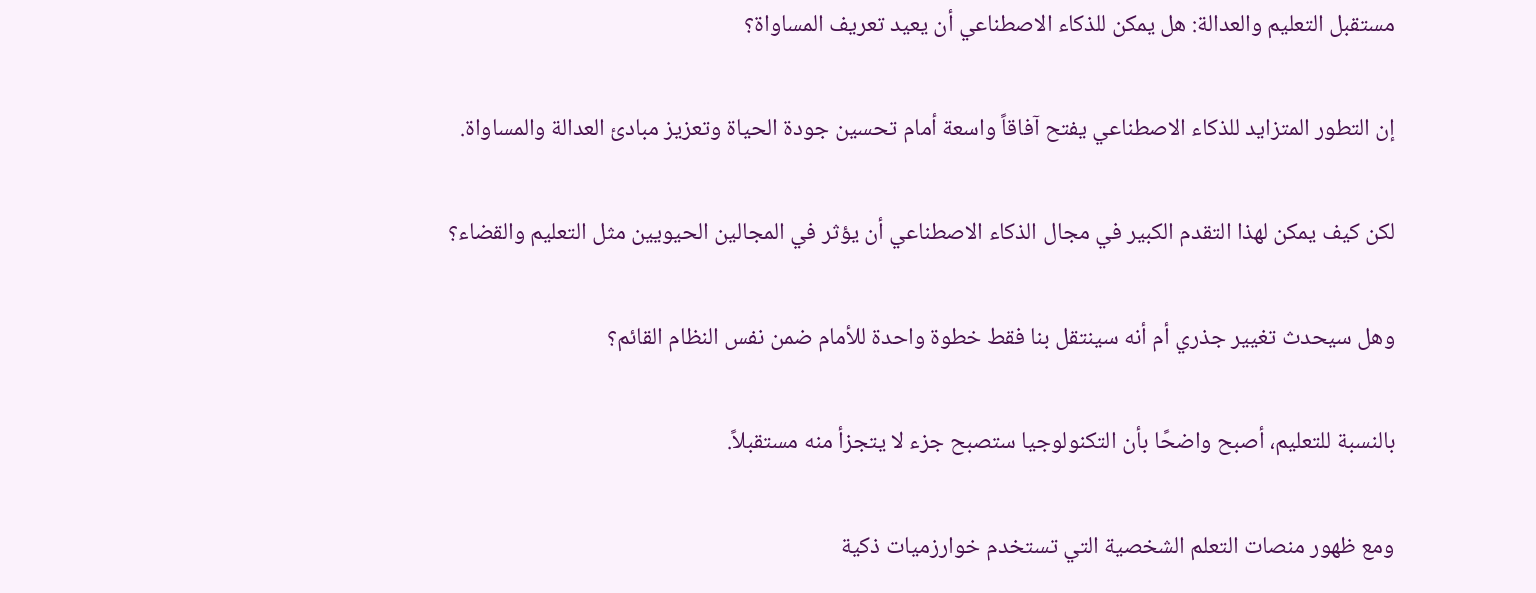مستقبل التعليم والعدالة: هل يمكن للذكاء الاصطناعي أن يعيد تعريف المساواة؟

إن التطور المتزايد للذكاء الاصطناعي يفتح آفاقاً واسعة أمام تحسين جودة الحياة وتعزيز مبادئ العدالة والمساواة.

لكن كيف يمكن لهذا التقدم الكبير في مجال الذكاء الاصطناعي أن يؤثر في المجالين الحيويين مثل التعليم والقضاء؟

وهل سيحدث تغيير جذري أم أنه سينتقل بنا فقط خطوة واحدة للأمام ضمن نفس النظام القائم؟

بالنسبة للتعليم، أصبح واضحًا بأن التكنولوجيا ستصبح جزء لا يتجزأ منه مستقبلاً.

ومع ظهور منصات التعلم الشخصية التي تستخدم خوارزميات ذكية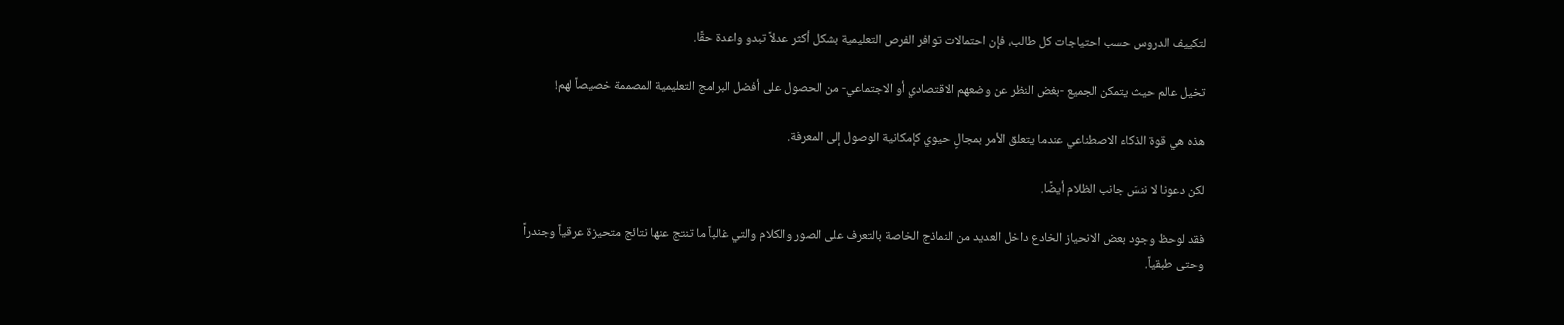لتكييف الدروس حسب احتياجات كل طالب، فإن احتمالات توافر الفرص التعليمية بشكل أكثر عدلاً تبدو واعدة حقًا.

تخيل عالم حيث يتمكن الجميع -بغض النظر عن وضعهم الاقتصادي أو الاجتماعي- من الحصول على أفضل البرامج التعليمية المصممة خصيصاً لهم!

هذه هي قوة الذكاء الاصطناعي عندما يتعلق الأمر بمجالٍ حيوي كإمكانية الوصول إلى المعرفة.

لكن دعونا لا ننسَ جانب الظلام أيضًا.

فقد لوحظ وجود بعض الانحياز الخادع داخل العديد من النماذج الخاصة بالتعرف على الصور والكلام والتي غالباً ما تنتج عنها نتائج متحيزة عرقياً وجندراً وحتى طبقياً.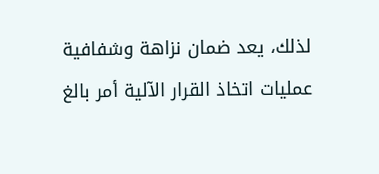لذلك، يعد ضمان نزاهة وشفافية عمليات اتخاذ القرار الآلية أمر بالغ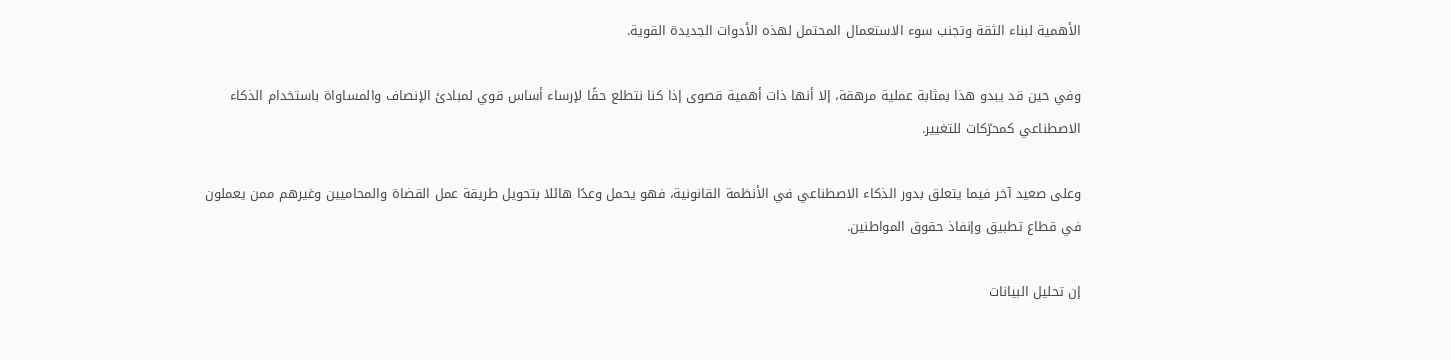الأهمية لبناء الثقة وتجنب سوء الاستعمال المحتمل لهذه الأدوات الجديدة القوية.

وفي حين قد يبدو هذا بمثابة عملية مرهقة، إلا أنها ذات أهمية قصوى إذا كنا نتطلع حقًا لإرساء أساس قوي لمبادئ الإنصاف والمساواة باستخدام الذكاء الاصطناعي كمحرّكات للتغيير.

وعلى صعيد آخر فيما يتعلق بدور الذكاء الاصطناعي في الأنظمة القانونية، فهو يحمل وعدًا هائلا بتحويل طريقة عمل القضاة والمحاميين وغيرهم ممن يعملون في قطاع تطبيق وإنفاذ حقوق المواطنين.

إن تحليل البيانات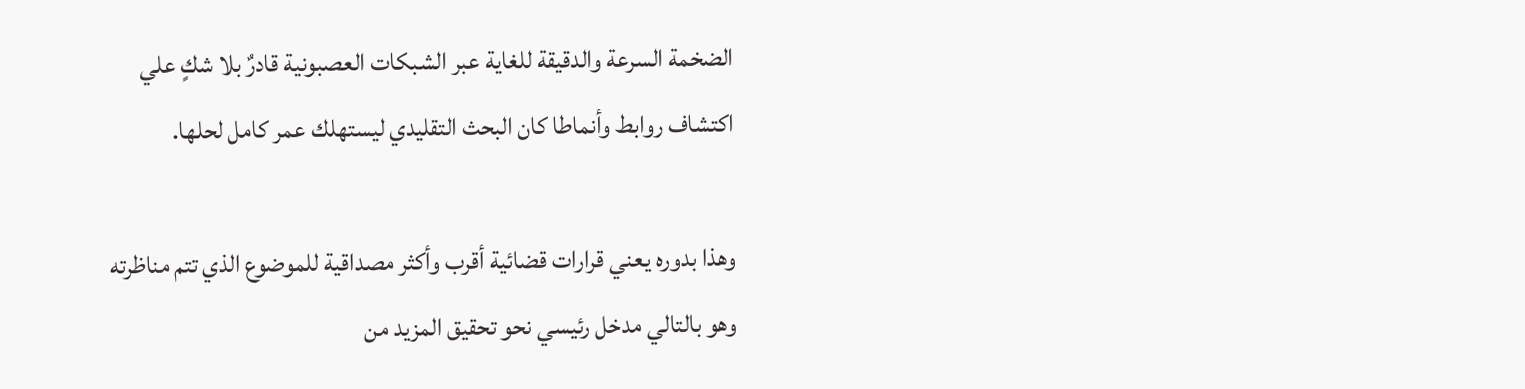الضخمة السرعة والدقيقة للغاية عبر الشبكات العصبونية قادرٌ بلا شكٍ علي اكتشاف روابط وأنماطا كان البحث التقليدي ليستهلك عمر كامل لحلها.

وهذا بدوره يعني قرارات قضائية أقرب وأكثر مصداقية للموضوع الذي تتم مناظرته وهو بالتالي مدخل رئيسي نحو تحقيق المزيد من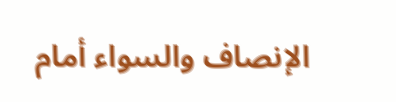الإنصاف والسواء أمام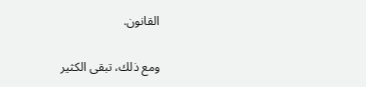القانون.

ومع ذلك، تبقى الكثير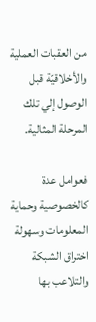من العقبات العملية والأخلاقيّة قبل الوصول إلي تلك المرحلة المثالية.

فعوامل عدة كالخصوصية وحماية المعلومات وسهولة اختراق الشبكة والتلاعب بها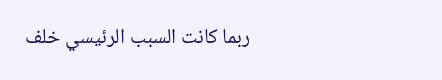ربما كانت السبب الرئيسي خلف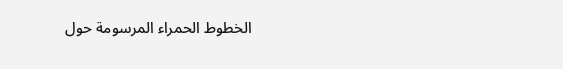الخطوط الحمراء المرسومة حول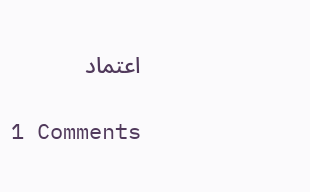اعتماد

1 Comments